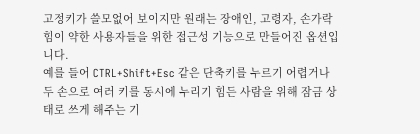고정키가 쓸모없어 보이지만 원래는 장애인, 고령자, 손가락 힘이 약한 사용자들을 위한 접근성 기능으로 만들어진 옵션입니다.
예를 들어 CTRL+Shift+Esc 같은 단축키를 누르기 어렵거나 두 손으로 여러 키를 동시에 누리기 힘든 사람을 위해 잠금 상태로 쓰게 해주는 기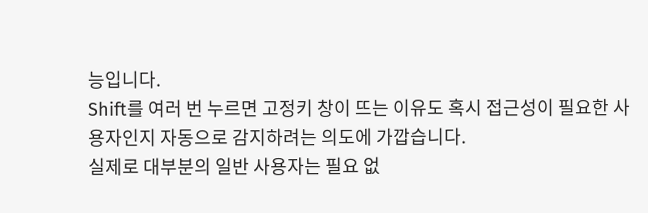능입니다.
Shift를 여러 번 누르면 고정키 창이 뜨는 이유도 혹시 접근성이 필요한 사용자인지 자동으로 감지하려는 의도에 가깝습니다.
실제로 대부분의 일반 사용자는 필요 없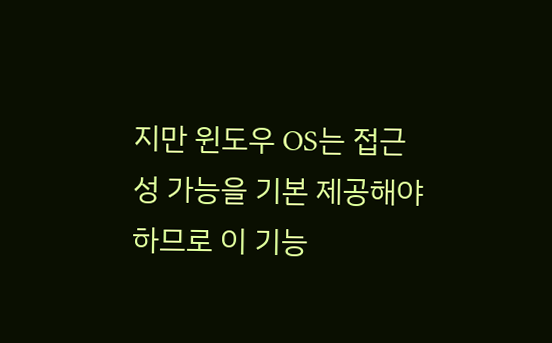지만 윈도우 OS는 접근성 가능을 기본 제공해야 하므로 이 기능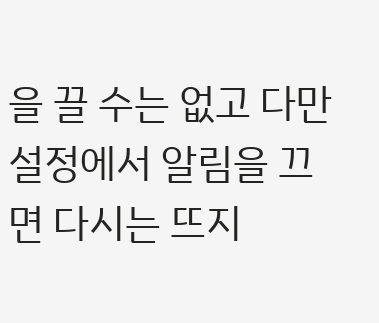을 끌 수는 없고 다만 설정에서 알림을 끄면 다시는 뜨지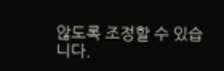않도록 조정할 수 있습니다.